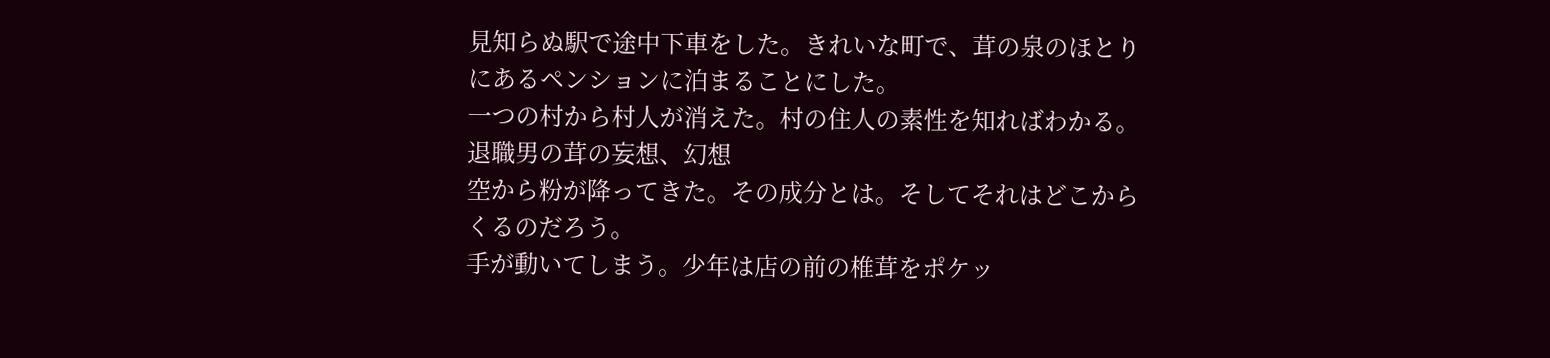見知らぬ駅で途中下車をした。きれいな町で、茸の泉のほとりにあるペンションに泊まることにした。
一つの村から村人が消えた。村の住人の素性を知ればわかる。
退職男の茸の妄想、幻想
空から粉が降ってきた。その成分とは。そしてそれはどこからくるのだろう。
手が動いてしまう。少年は店の前の椎茸をポケッ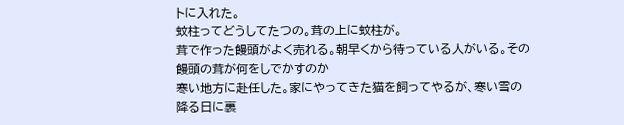トに入れた。
蚊柱ってどうしてたつの。茸の上に蚊柱が。
茸で作った饅頭がよく売れる。朝早くから待っている人がいる。その饅頭の茸が何をしでかすのか
寒い地方に赴任した。家にやってきた猫を飼ってやるが、寒い雪の降る日に裏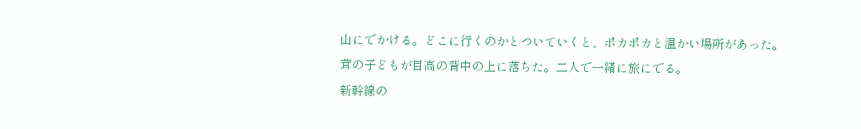山にでかける。どこに行くのかとついていくと、ポカポカと温かい場所があった。
茸の子どもが目高の背中の上に落ちた。二人で一緒に旅にでる。
新幹線の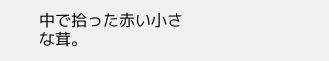中で拾った赤い小さな茸。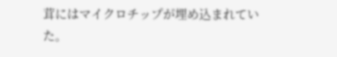茸にはマイクロチップが埋め込まれていた。